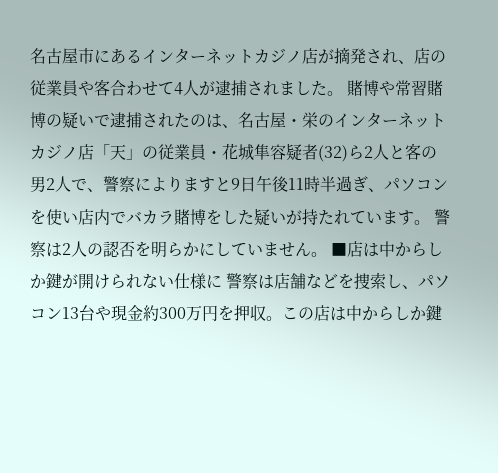名古屋市にあるインターネットカジノ店が摘発され、店の従業員や客合わせて4人が逮捕されました。 賭博や常習賭博の疑いで逮捕されたのは、名古屋・栄のインターネットカジノ店「天」の従業員・花城隼容疑者(32)ら2人と客の男2人で、警察によりますと9日午後11時半過ぎ、パソコンを使い店内でバカラ賭博をした疑いが持たれています。 警察は2人の認否を明らかにしていません。 ■店は中からしか鍵が開けられない仕様に 警察は店舗などを捜索し、パソコン13台や現金約300万円を押収。この店は中からしか鍵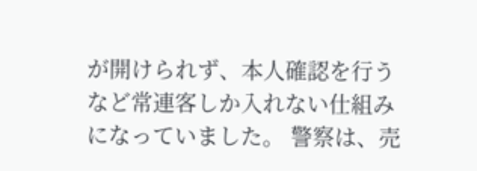が開けられず、本人確認を行うなど常連客しか入れない仕組みになっていました。 警察は、売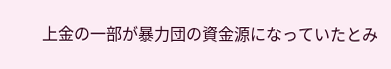上金の一部が暴力団の資金源になっていたとみ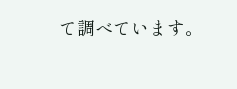て調べています。